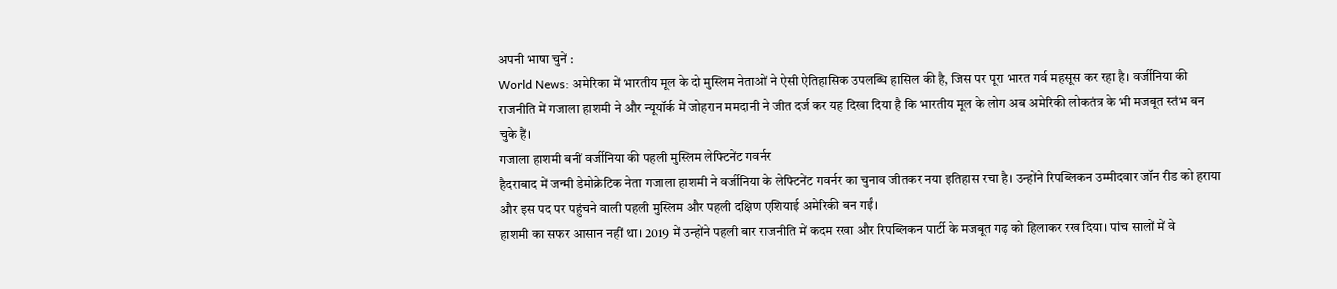अपनी भाषा चुनें :
World News: अमेरिका में भारतीय मूल के दो मुस्लिम नेताओं ने ऐसी ऐतिहासिक उपलब्धि हासिल की है, जिस पर पूरा भारत गर्व महसूस कर रहा है। वर्जीनिया की राजनीति में गजाला हाशमी ने और न्यूयॉर्क में जोहरान ममदानी ने जीत दर्ज कर यह दिखा दिया है कि भारतीय मूल के लोग अब अमेरिकी लोकतंत्र के भी मजबूत स्तंभ बन चुके हैं।
गजाला हाशमी बनीं वर्जीनिया की पहली मुस्लिम लेफ्टिनेंट गवर्नर
हैदराबाद में जन्मी डेमोक्रेटिक नेता गजाला हाशमी ने वर्जीनिया के लेफ्टिनेंट गवर्नर का चुनाव जीतकर नया इतिहास रचा है। उन्होंने रिपब्लिकन उम्मीदवार जॉन रीड को हराया और इस पद पर पहुंचने वाली पहली मुस्लिम और पहली दक्षिण एशियाई अमेरिकी बन गईं।
हाशमी का सफर आसान नहीं था। 2019 में उन्होंने पहली बार राजनीति में कदम रखा और रिपब्लिकन पार्टी के मजबूत गढ़ को हिलाकर रख दिया। पांच सालों में वे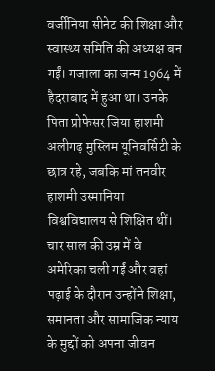वर्जीनिया सीनेट की शिक्षा और स्वास्थ्य समिति की अध्यक्ष बन गईं। गजाला का जन्म 1964 में हैदराबाद में हुआ था। उनके पिता प्रोफेसर जिया हाशमी अलीगढ़ मुस्लिम यूनिवर्सिटी के छात्र रहे, जबकि मां तनवीर हाशमी उस्मानिया विश्वविद्यालय से शिक्षित थीं। चार साल की उम्र में वे अमेरिका चली गईं और वहां पढ़ाई के दौरान उन्होंने शिक्षा, समानता और सामाजिक न्याय के मुद्दों को अपना जीवन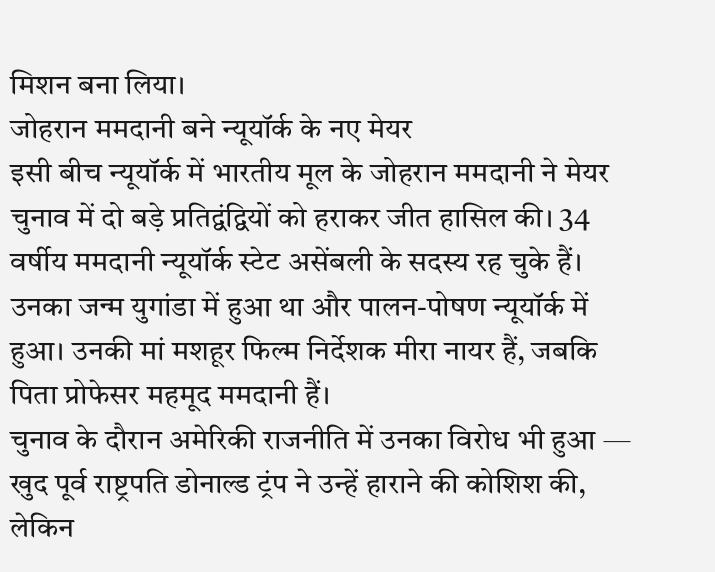मिशन बना लिया।
जोहरान ममदानी बने न्यूयॉर्क के नए मेयर
इसी बीच न्यूयॉर्क में भारतीय मूल के जोहरान ममदानी ने मेयर चुनाव में दो बड़े प्रतिद्वंद्वियों को हराकर जीत हासिल की। 34 वर्षीय ममदानी न्यूयॉर्क स्टेट असेंबली के सदस्य रह चुके हैं। उनका जन्म युगांडा में हुआ था और पालन-पोषण न्यूयॉर्क में हुआ। उनकी मां मशहूर फिल्म निर्देशक मीरा नायर हैं, जबकि पिता प्रोफेसर महमूद ममदानी हैं।
चुनाव के दौरान अमेरिकी राजनीति में उनका विरोध भी हुआ — खुद पूर्व राष्ट्रपति डोनाल्ड ट्रंप ने उन्हें हाराने की कोशिश की, लेकिन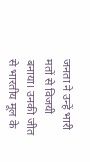जनता ने उन्हें भारी मतों से विजयी बनाया। उनकी जीत से भारतीय मूल के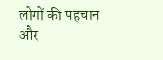लोगों की पहचान और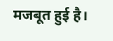मजबूत हुई है।